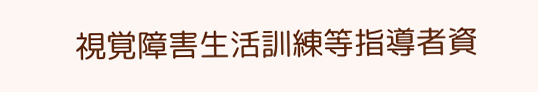視覚障害生活訓練等指導者資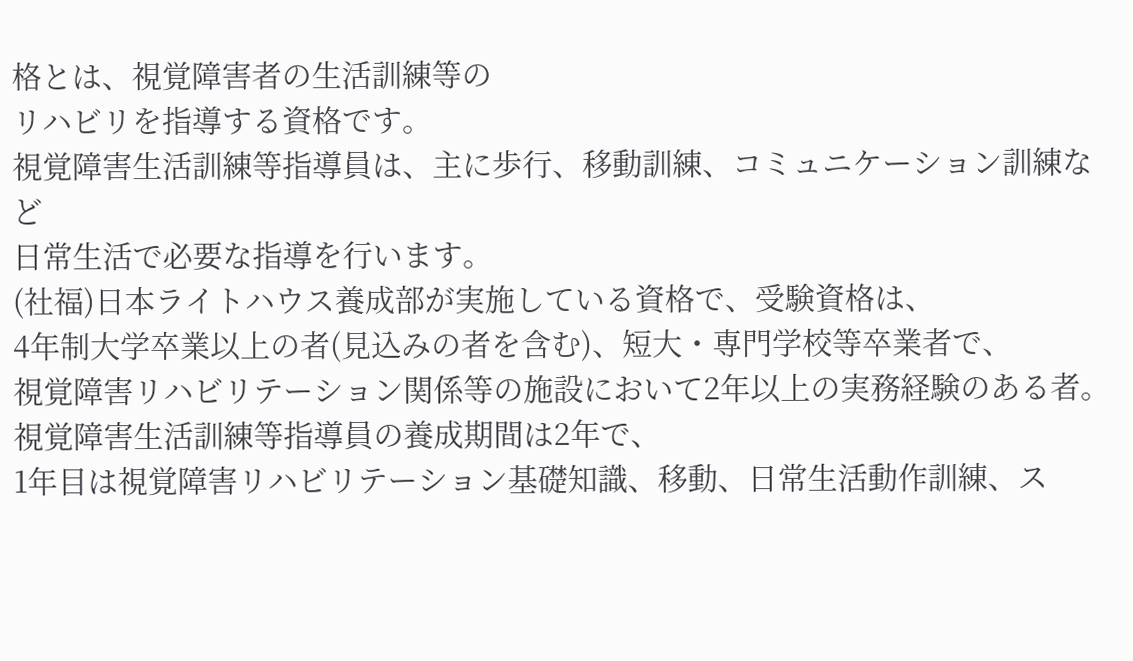格とは、視覚障害者の生活訓練等の
リハビリを指導する資格です。
視覚障害生活訓練等指導員は、主に歩行、移動訓練、コミュニケーション訓練など
日常生活で必要な指導を行います。
(社福)日本ライトハウス養成部が実施している資格で、受験資格は、
4年制大学卒業以上の者(見込みの者を含む)、短大・専門学校等卒業者で、
視覚障害リハビリテーション関係等の施設において2年以上の実務経験のある者。
視覚障害生活訓練等指導員の養成期間は2年で、
1年目は視覚障害リハビリテーション基礎知識、移動、日常生活動作訓練、ス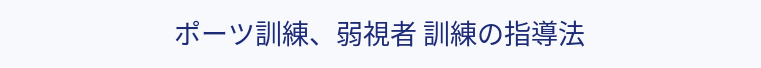ポーツ訓練、弱視者 訓練の指導法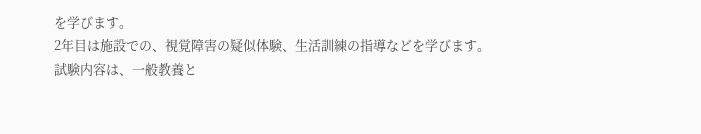を学びます。
2年目は施設での、視覚障害の疑似体験、生活訓練の指導などを学びます。
試験内容は、一般教養と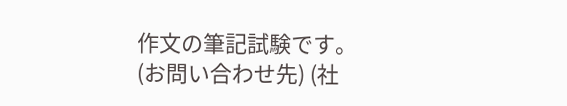作文の筆記試験です。
(お問い合わせ先) (社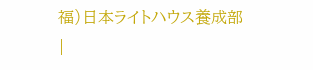福)日本ライトハウス養成部
|